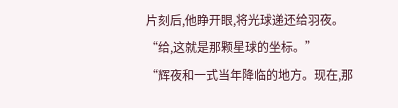片刻后,他睁开眼,将光球递还给羽夜。
“给,这就是那颗星球的坐标。”
“辉夜和一式当年降临的地方。现在,那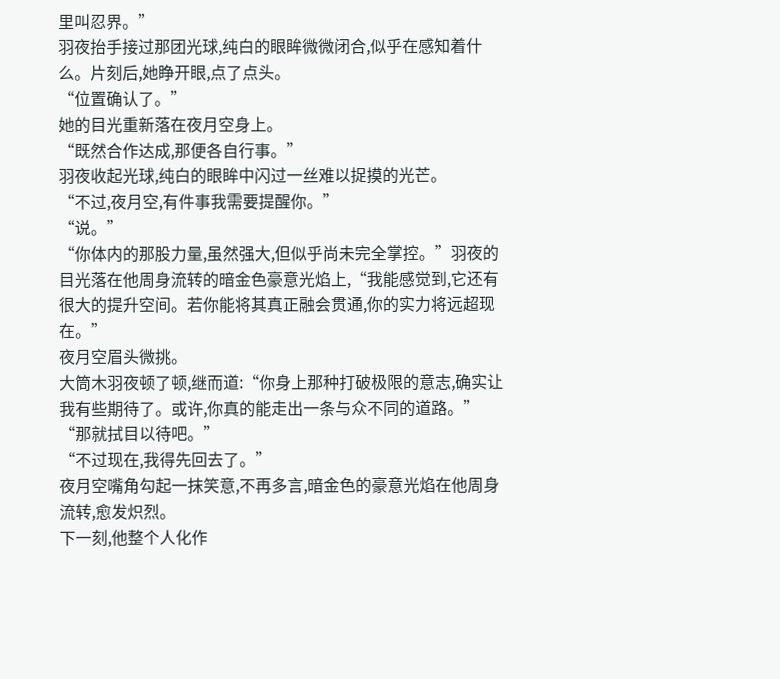里叫忍界。”
羽夜抬手接过那团光球,纯白的眼眸微微闭合,似乎在感知着什么。片刻后,她睁开眼,点了点头。
“位置确认了。”
她的目光重新落在夜月空身上。
“既然合作达成,那便各自行事。”
羽夜收起光球,纯白的眼眸中闪过一丝难以捉摸的光芒。
“不过,夜月空,有件事我需要提醒你。”
“说。”
“你体内的那股力量,虽然强大,但似乎尚未完全掌控。”羽夜的目光落在他周身流转的暗金色豪意光焰上,“我能感觉到,它还有很大的提升空间。若你能将其真正融会贯通,你的实力将远超现在。”
夜月空眉头微挑。
大筒木羽夜顿了顿,继而道:“你身上那种打破极限的意志,确实让我有些期待了。或许,你真的能走出一条与众不同的道路。”
“那就拭目以待吧。”
“不过现在,我得先回去了。”
夜月空嘴角勾起一抹笑意,不再多言,暗金色的豪意光焰在他周身流转,愈发炽烈。
下一刻,他整个人化作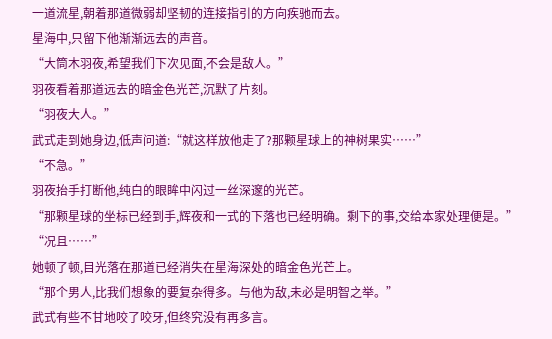一道流星,朝着那道微弱却坚韧的连接指引的方向疾驰而去。
星海中,只留下他渐渐远去的声音。
“大筒木羽夜,希望我们下次见面,不会是敌人。”
羽夜看着那道远去的暗金色光芒,沉默了片刻。
“羽夜大人。”
武式走到她身边,低声问道:“就这样放他走了?那颗星球上的神树果实……”
“不急。”
羽夜抬手打断他,纯白的眼眸中闪过一丝深邃的光芒。
“那颗星球的坐标已经到手,辉夜和一式的下落也已经明确。剩下的事,交给本家处理便是。”
“况且……”
她顿了顿,目光落在那道已经消失在星海深处的暗金色光芒上。
“那个男人,比我们想象的要复杂得多。与他为敌,未必是明智之举。”
武式有些不甘地咬了咬牙,但终究没有再多言。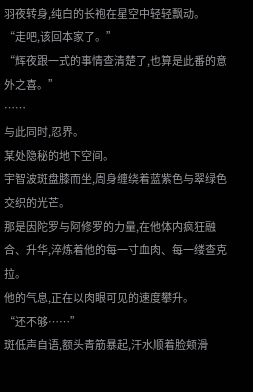羽夜转身,纯白的长袍在星空中轻轻飘动。
“走吧,该回本家了。”
“辉夜跟一式的事情查清楚了,也算是此番的意外之喜。”
……
与此同时,忍界。
某处隐秘的地下空间。
宇智波斑盘膝而坐,周身缠绕着蓝紫色与翠绿色交织的光芒。
那是因陀罗与阿修罗的力量,在他体内疯狂融合、升华,淬炼着他的每一寸血肉、每一缕查克拉。
他的气息,正在以肉眼可见的速度攀升。
“还不够……”
斑低声自语,额头青筋暴起,汗水顺着脸颊滑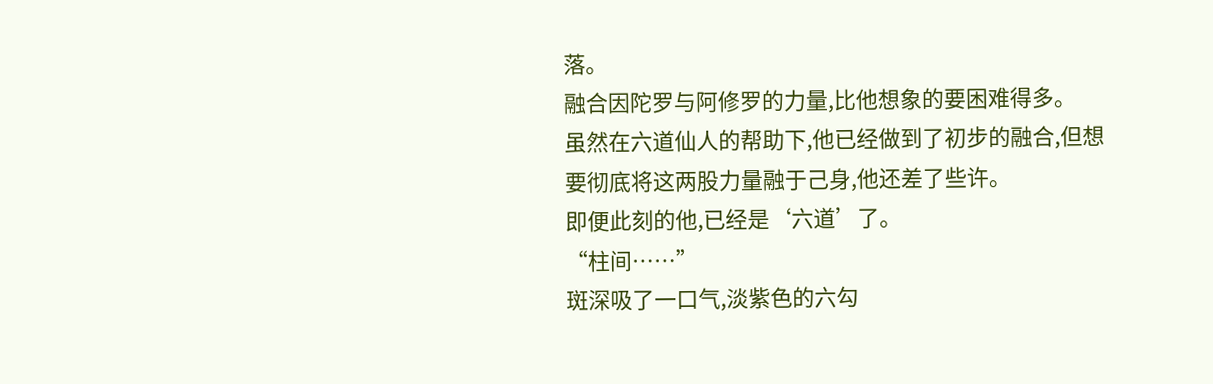落。
融合因陀罗与阿修罗的力量,比他想象的要困难得多。
虽然在六道仙人的帮助下,他已经做到了初步的融合,但想要彻底将这两股力量融于己身,他还差了些许。
即便此刻的他,已经是‘六道’了。
“柱间……”
斑深吸了一口气,淡紫色的六勾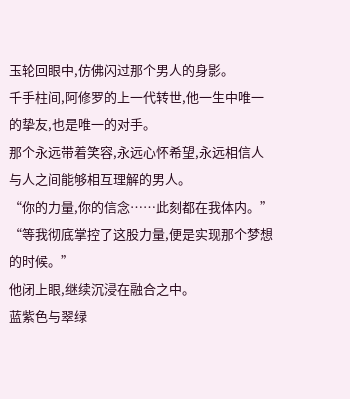玉轮回眼中,仿佛闪过那个男人的身影。
千手柱间,阿修罗的上一代转世,他一生中唯一的挚友,也是唯一的对手。
那个永远带着笑容,永远心怀希望,永远相信人与人之间能够相互理解的男人。
“你的力量,你的信念……此刻都在我体内。”
“等我彻底掌控了这股力量,便是实现那个梦想的时候。”
他闭上眼,继续沉浸在融合之中。
蓝紫色与翠绿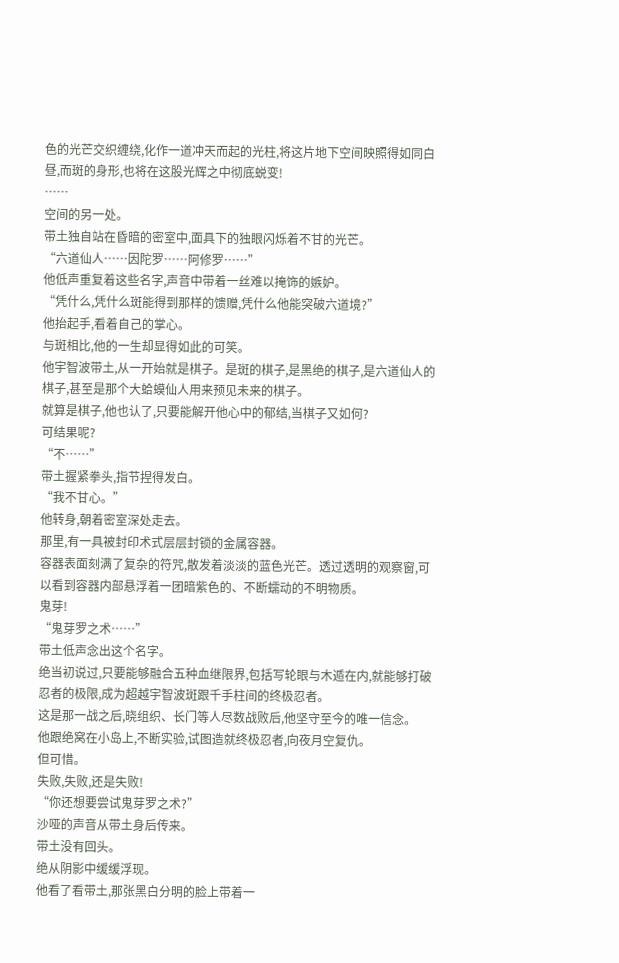色的光芒交织缠绕,化作一道冲天而起的光柱,将这片地下空间映照得如同白昼,而斑的身形,也将在这股光辉之中彻底蜕变!
……
空间的另一处。
带土独自站在昏暗的密室中,面具下的独眼闪烁着不甘的光芒。
“六道仙人……因陀罗……阿修罗……”
他低声重复着这些名字,声音中带着一丝难以掩饰的嫉妒。
“凭什么,凭什么斑能得到那样的馈赠,凭什么他能突破六道境?”
他抬起手,看着自己的掌心。
与斑相比,他的一生却显得如此的可笑。
他宇智波带土,从一开始就是棋子。是斑的棋子,是黑绝的棋子,是六道仙人的棋子,甚至是那个大蛤蟆仙人用来预见未来的棋子。
就算是棋子,他也认了,只要能解开他心中的郁结,当棋子又如何?
可结果呢?
“不……”
带土握紧拳头,指节捏得发白。
“我不甘心。”
他转身,朝着密室深处走去。
那里,有一具被封印术式层层封锁的金属容器。
容器表面刻满了复杂的符咒,散发着淡淡的蓝色光芒。透过透明的观察窗,可以看到容器内部悬浮着一团暗紫色的、不断蠕动的不明物质。
鬼芽!
“鬼芽罗之术……”
带土低声念出这个名字。
绝当初说过,只要能够融合五种血继限界,包括写轮眼与木遁在内,就能够打破忍者的极限,成为超越宇智波斑跟千手柱间的终极忍者。
这是那一战之后,晓组织、长门等人尽数战败后,他坚守至今的唯一信念。
他跟绝窝在小岛上,不断实验,试图造就终极忍者,向夜月空复仇。
但可惜。
失败,失败,还是失败!
“你还想要尝试鬼芽罗之术?”
沙哑的声音从带土身后传来。
带土没有回头。
绝从阴影中缓缓浮现。
他看了看带土,那张黑白分明的脸上带着一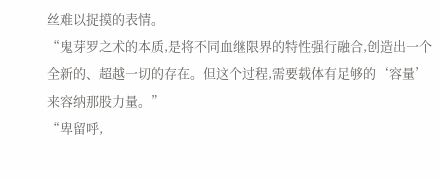丝难以捉摸的表情。
“鬼芽罗之术的本质,是将不同血继限界的特性强行融合,创造出一个全新的、超越一切的存在。但这个过程,需要载体有足够的‘容量’来容纳那股力量。”
“卑留呼,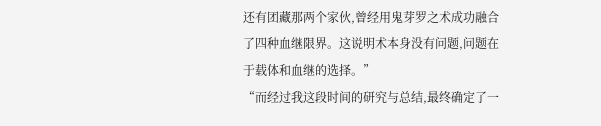还有团藏那两个家伙,曾经用鬼芽罗之术成功融合了四种血继限界。这说明术本身没有问题,问题在于载体和血继的选择。”
“而经过我这段时间的研究与总结,最终确定了一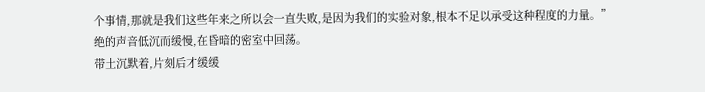个事情,那就是我们这些年来之所以会一直失败,是因为我们的实验对象,根本不足以承受这种程度的力量。”
绝的声音低沉而缓慢,在昏暗的密室中回荡。
带土沉默着,片刻后才缓缓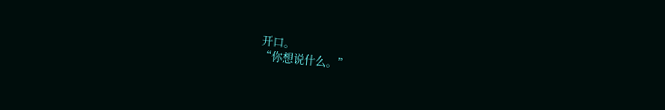开口。
“你想说什么。”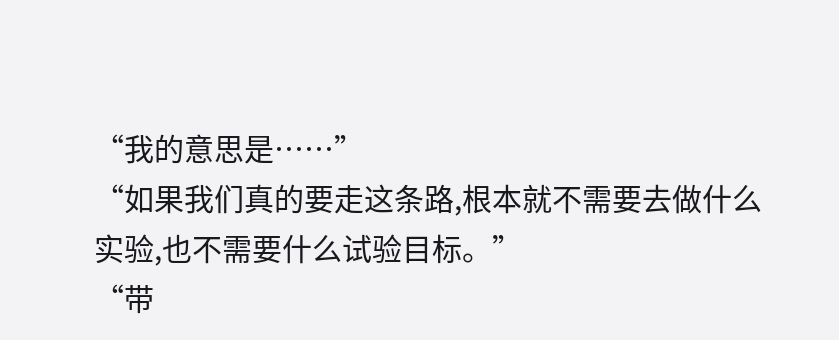“我的意思是……”
“如果我们真的要走这条路,根本就不需要去做什么实验,也不需要什么试验目标。”
“带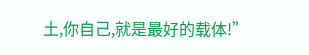土,你自己,就是最好的载体!”